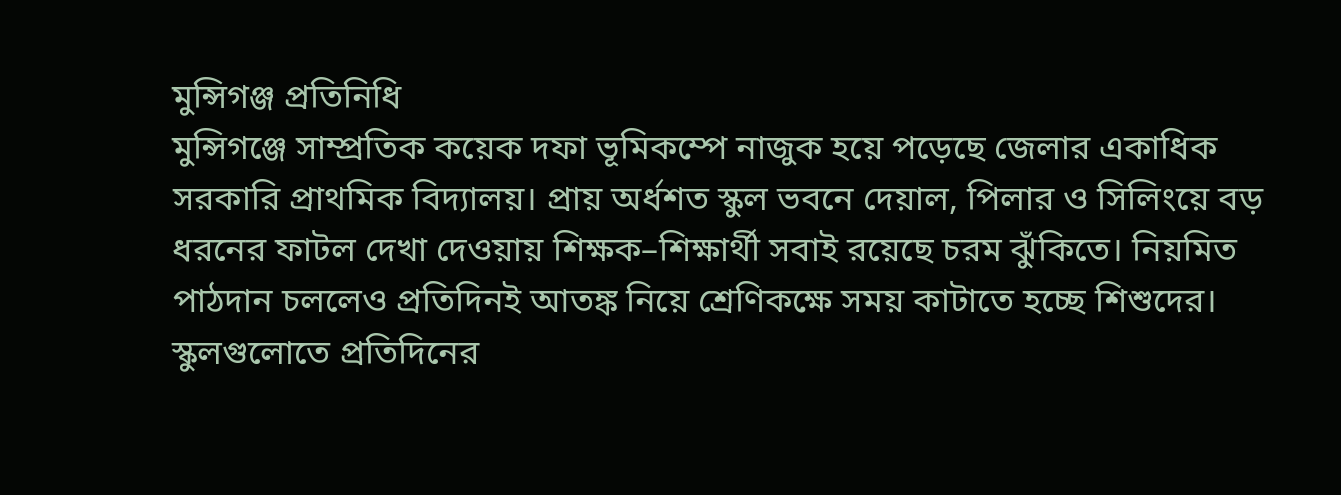মুন্সিগঞ্জ প্রতিনিধি
মুন্সিগঞ্জে সাম্প্রতিক কয়েক দফা ভূমিকম্পে নাজুক হয়ে পড়েছে জেলার একাধিক সরকারি প্রাথমিক বিদ্যালয়। প্রায় অর্ধশত স্কুল ভবনে দেয়াল, পিলার ও সিলিংয়ে বড় ধরনের ফাটল দেখা দেওয়ায় শিক্ষক–শিক্ষার্থী সবাই রয়েছে চরম ঝুঁকিতে। নিয়মিত পাঠদান চললেও প্রতিদিনই আতঙ্ক নিয়ে শ্রেণিকক্ষে সময় কাটাতে হচ্ছে শিশুদের।
স্কুলগুলোতে প্রতিদিনের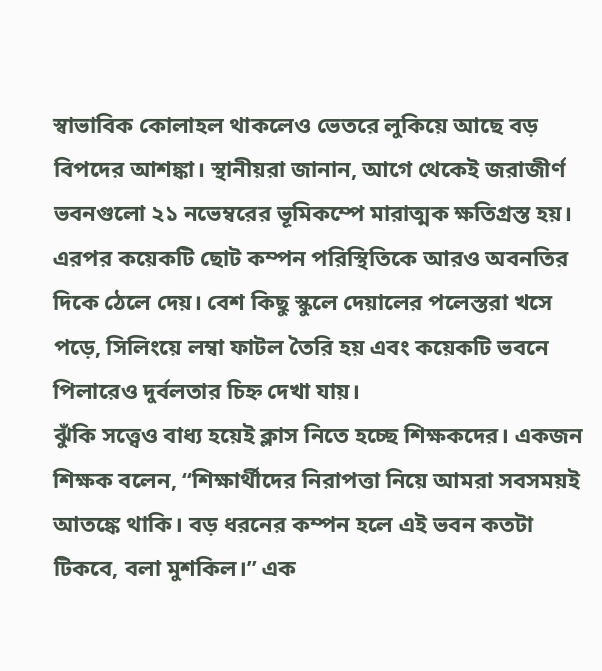স্বাভাবিক কোলাহল থাকলেও ভেতরে লুকিয়ে আছে বড় বিপদের আশঙ্কা। স্থানীয়রা জানান, আগে থেকেই জরাজীর্ণ ভবনগুলো ২১ নভেম্বরের ভূমিকম্পে মারাত্মক ক্ষতিগ্রস্ত হয়। এরপর কয়েকটি ছোট কম্পন পরিস্থিতিকে আরও অবনতির দিকে ঠেলে দেয়। বেশ কিছু স্কুলে দেয়ালের পলেস্তরা খসে পড়ে, সিলিংয়ে লম্বা ফাটল তৈরি হয় এবং কয়েকটি ভবনে পিলারেও দুর্বলতার চিহ্ন দেখা যায়।
ঝুঁকি সত্ত্বেও বাধ্য হয়েই ক্লাস নিতে হচ্ছে শিক্ষকদের। একজন শিক্ষক বলেন, “শিক্ষার্থীদের নিরাপত্তা নিয়ে আমরা সবসময়ই আতঙ্কে থাকি। বড় ধরনের কম্পন হলে এই ভবন কতটা টিকবে, বলা মুশকিল।” এক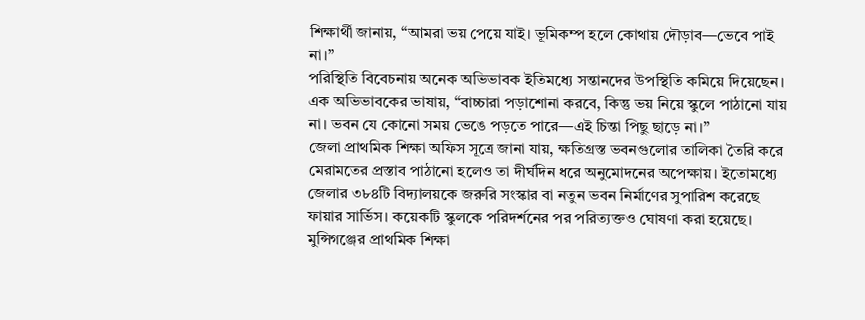শিক্ষার্থী জানায়, “আমরা ভয় পেয়ে যাই। ভূমিকম্প হলে কোথায় দৌড়াব—ভেবে পাই না।”
পরিস্থিতি বিবেচনায় অনেক অভিভাবক ইতিমধ্যে সন্তানদের উপস্থিতি কমিয়ে দিয়েছেন। এক অভিভাবকের ভাষায়, “বাচ্চারা পড়াশোনা করবে, কিন্তু ভয় নিয়ে স্কুলে পাঠানো যায় না। ভবন যে কোনো সময় ভেঙে পড়তে পারে—এই চিন্তা পিছু ছাড়ে না।”
জেলা প্রাথমিক শিক্ষা অফিস সূত্রে জানা যায়, ক্ষতিগ্রস্ত ভবনগুলোর তালিকা তৈরি করে মেরামতের প্রস্তাব পাঠানো হলেও তা দীর্ঘদিন ধরে অনুমোদনের অপেক্ষায়। ইতোমধ্যে জেলার ৩৮৪টি বিদ্যালয়কে জরুরি সংস্কার বা নতুন ভবন নির্মাণের সুপারিশ করেছে ফায়ার সার্ভিস। কয়েকটি স্কুলকে পরিদর্শনের পর পরিত্যক্তও ঘোষণা করা হয়েছে।
মুন্সিগঞ্জের প্রাথমিক শিক্ষা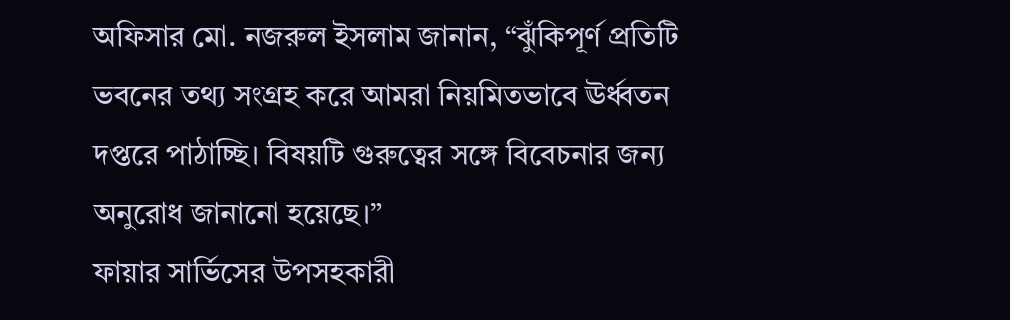অফিসার মো. নজরুল ইসলাম জানান, “ঝুঁকিপূর্ণ প্রতিটি ভবনের তথ্য সংগ্রহ করে আমরা নিয়মিতভাবে ঊর্ধ্বতন দপ্তরে পাঠাচ্ছি। বিষয়টি গুরুত্বের সঙ্গে বিবেচনার জন্য অনুরোধ জানানো হয়েছে।”
ফায়ার সার্ভিসের উপসহকারী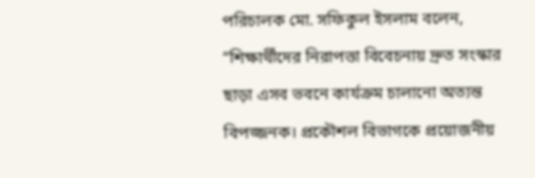পরিচালক মো. সফিকুল ইসলাম বলেন, “শিক্ষার্থীদের নিরাপত্তা বিবেচনায় দ্রুত সংস্কার ছাড়া এসব ভবনে কার্যক্রম চালানো অত্যন্ত বিপজ্জনক। প্রকৌশল বিভাগকে প্রয়োজনীয়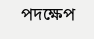পদক্ষেপ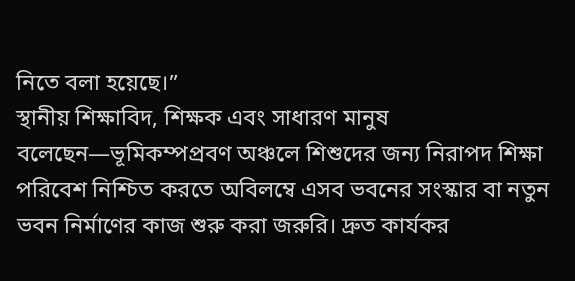নিতে বলা হয়েছে।”
স্থানীয় শিক্ষাবিদ, শিক্ষক এবং সাধারণ মানুষ বলেছেন—ভূমিকম্পপ্রবণ অঞ্চলে শিশুদের জন্য নিরাপদ শিক্ষা পরিবেশ নিশ্চিত করতে অবিলম্বে এসব ভবনের সংস্কার বা নতুন ভবন নির্মাণের কাজ শুরু করা জরুরি। দ্রুত কার্যকর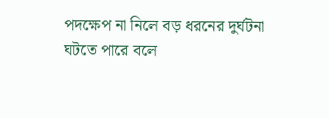পদক্ষেপ না নিলে বড় ধরনের দুর্ঘটনা ঘটতে পারে বলে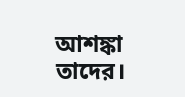আশঙ্কা তাদের।